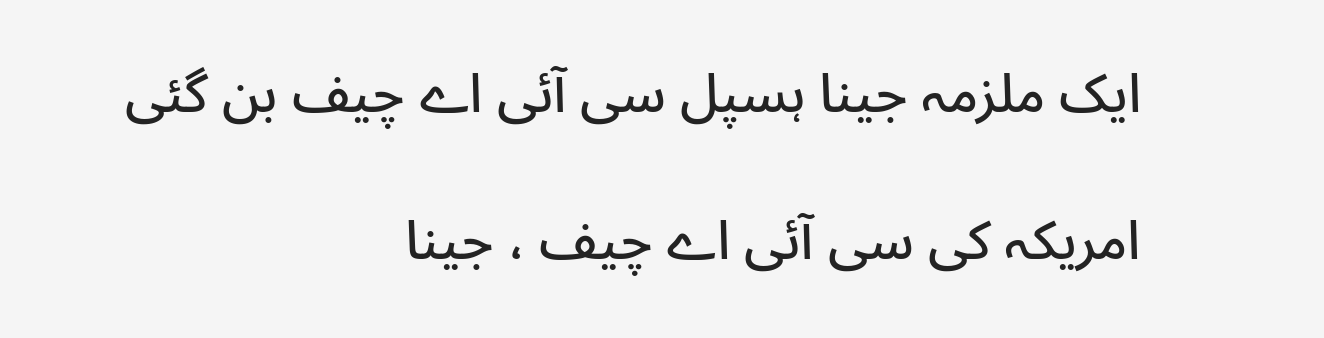ایک ملزمہ جینا ہسپل سی آئی اے چیف بن گئی

امریکہ کی سی آئی اے چیف ، جینا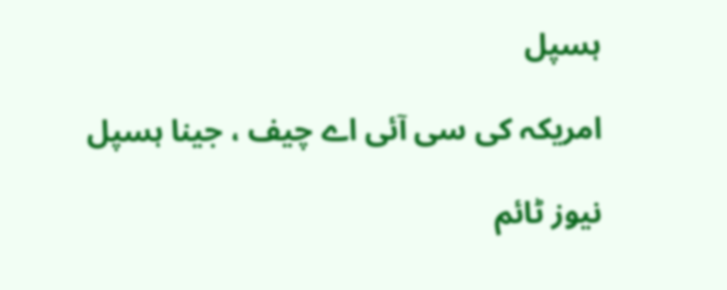ہسپل

امریکہ کی سی آئی اے چیف ، جینا ہسپل

نیوز ٹائم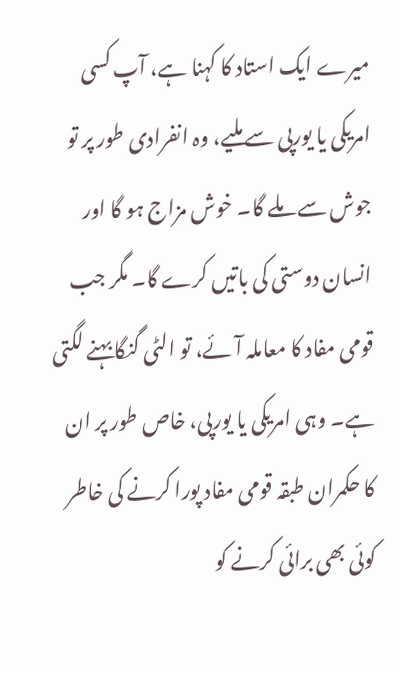میرے ایک استاد کا کہنا ہے، آپ کسی امریکی یا یورپی سے ملیے، وہ انفرادی طور پر تو جوش سے ملے گا۔ خوش مزاج ہو گا اور انسان دوستی کی باتیں کرے گا۔ مگر جب قومی مفاد کا معاملہ آئے، تو الٹی گنگا بہنے لگتی ہے۔ وہی امریکی یا یورپی، خاص طور پر ان کا حکمران طبقہ قومی مفاد پورا کرنے کی خاطر کوئی بھی برائی کرنے کو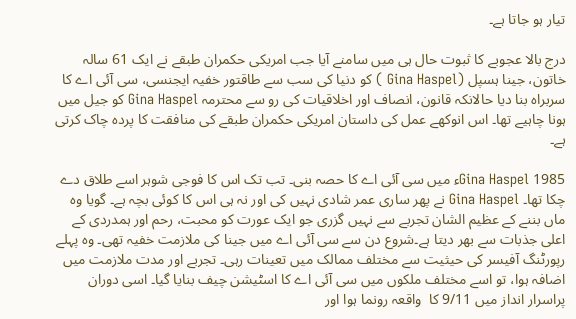تیار ہو جاتا ہے۔

درج بالا عجوبے کا ثبوت حال ہی میں سامنے آیا جب امریکی حکمران طبقے نے ایک 61 سالہ خاتون، جینا ہسپل (Gina Haspel ) کو دنیا کی سب سے طاقتور خفیہ ایجنسی، سی آئی اے کا سربراہ بنا دیا حالانکہ قانون، انصاف اور اخلاقیات کی رو سے محترمہ Gina Haspel کو جیل میں ہونا چاہیے تھا۔ اس انوکھے عمل کی داستان امریکی حکمران طبقے کی منافقت کا پردہ چاک کرتی ہے۔

Gina Haspel 1985ء میں سی آئی اے کا حصہ بنی۔ تب تک اس کا فوجی شوہر اسے طلاق دے چکا تھا۔ Gina Haspel نے پھر ساری عمر شادی نہیں کی اور نہ ہی اس کا کوئی بچہ ہے۔ گویا وہ ماں بننے کے عظیم الشان تجربے سے نہیں گزری جو ایک عورت کو محبت، رحم اور ہمدردی کے اعلی جذبات سے بھر دیتا ہے۔شروع دن سے سی آئی اے میں جینا کی ملازمت خفیہ تھی۔ وہ پہلے رپورٹنگ آفیسر کی حیثیت سے مختلف ممالک میں تعینات رہی۔ تجربے اور مدت ملازمت میں اضافہ ہوا، تو اسے مختلف ملکوں میں سی آئی اے کا اسٹیشن چیف بنایا گیا۔ اسی دوران پراسرار انداز میں 9/11 کا  واقعہ رونما ہوا اور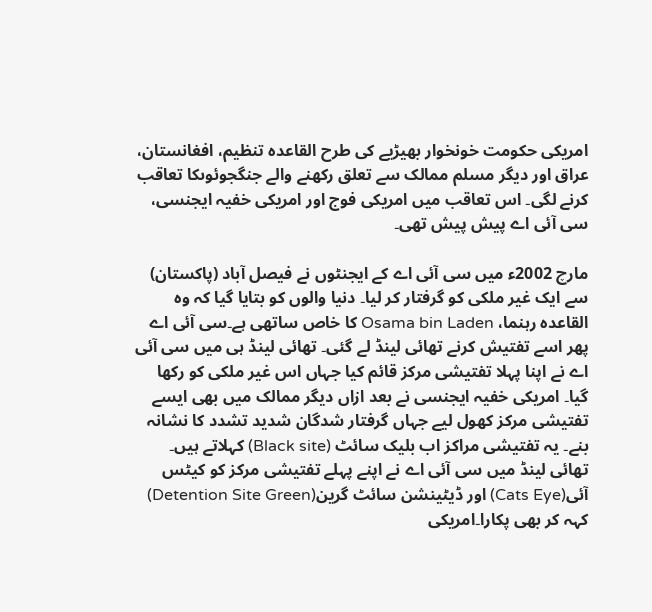امریکی حکومت خونخوار بھیڑیے کی طرح القاعدہ تنظیم، افغانستان، عراق اور دیگر مسلم ممالک سے تعلق رکھنے والے جنگجوئوںکا تعاقب کرنے لگی۔ اس تعاقب میں امریکی فوج اور امریکی خفیہ ایجنسی، سی آئی اے پیش پیش تھی۔

مارچ 2002ء میں سی آئی اے کے ایجنٹوں نے فیصل آباد (پاکستان) سے ایک غیر ملکی کو گرفتار کر لیا۔ دنیا والوں کو بتایا گیا کہ وہ القاعدہ رہنما، Osama bin Laden کا خاص ساتھی ہے۔سی آئی اے پھر اسے تفتیش کرنے تھائی لینڈ لے گئی۔ تھائی لینڈ ہی میں سی آئی اے نے اپنا پہلا تفتیشی مرکز قائم کیا جہاں اس غیر ملکی کو رکھا گیا۔ امریکی خفیہ ایجنسی نے بعد ازاں دیگر ممالک میں بھی ایسے تفتیشی مرکز کھول لیے جہاں گرفتار شدگان شدید تشدد کا نشانہ بنے۔ یہ تفتیشی مراکز اب بلیک سائٹ (Black site) کہلاتے ہیں۔ تھائی لینڈ میں سی آئی اے نے اپنے پہلے تفتیشی مرکز کو کیٹس آئی(Cats Eye) اور ڈیٹینشن سائٹ گرین(Detention Site Green) کہہ کر بھی پکارا۔امریکی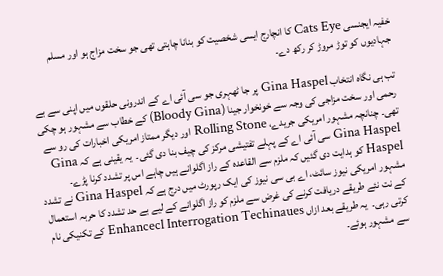خفیہ ایجنسی Cats Eye کا انچارج ایسی شخصیت کو بنانا چاہتی تھی جو سخت مزاج ہو اور مسلم جہادیوں کو توڑ مروڑ کر رکھ دے۔

تب ہی نگاہ انتخاب Gina Haspel پر جا ٹھہری جو سی آئی اے کے اندرونی حلقوں میں اپنی سے بے رحمی اور سخت مزاجی کی وجہ سے خونخوار جینا (Bloody Gina) کے خطاب سے مشہور ہو چکی تھی۔ چنانچہ مشہور امریکی جریدے، Rolling Stone اور دیگر ممتاز امریکی اخبارات کی رو سے Gina Haspel سی آئی اے کے پہلے تفتیشی مرکز کی چیف بنا دی گئی۔  یہ یقینی ہے کہ Gina Haspel کو ہدایت دی گئیں کہ ملزم سے القاعدہ کے راز اگلوانے ہیں چاہے اس پر تشدد کرنا پڑے۔  مشہور امریکی نیوز سائٹ، اے بی سی نیوز کی ایک رپورٹ میں درج ہے کہ Gina Haspel نے تشدد کے نت نئے طریقے دریافت کرنے کی غرض سے ملزم کو راز اگلوانے کے لیے بے حد تشدد کا حربہ استعمال  کرتی رہی۔  یہ طریقے بعد ازاں Enhancecl Interrogation Techinaues کے تکنیکی نام سے مشہور ہوئے۔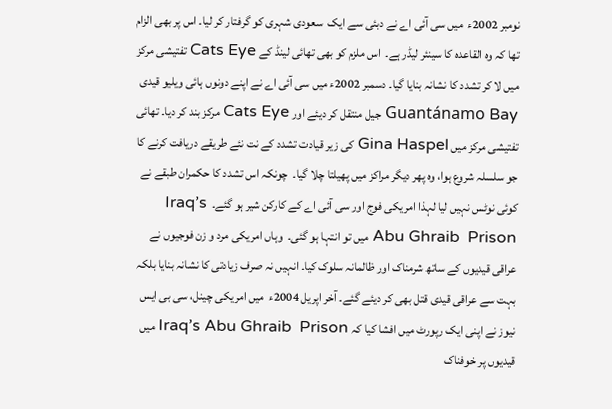نومبر 2002ء  میں سی آئی اے نے دبئی سے ایک  سعودی شہری کو گرفتار کر لیا۔ اس پر بھی الزام تھا کہ وہ القاعدہ کا سینئر لیڈر ہے۔  اس ملزم کو بھی تھائی لینڈ کے Cats Eye تفتیشی مرکز میں لا کر تشدد کا نشانہ بنایا گیا۔ دسمبر 2002ء میں سی آئی اے نے اپنے دونوں ہائی ویلیو قیدی Guantánamo Bay جیل منتقل کر دیئے اور Cats Eye مرکز بند کر دیا۔ تھائی تفتیشی مرکز میں Gina Haspel کی زیر قیادت تشدد کے نت نئے طریقے دریافت کرنے کا جو سلسلہ شروع ہوا، وہ پھر دیگر مراکز میں پھیلتا چلا گیا۔  چونکہ اس تشدد کا حکمران طبقے نے کوئی نوٹس نہیں لیا لہذا امریکی فوج اور سی آئی اے کے کارکن شیر ہو گئے۔  Iraq’s Abu Ghraib  Prison میں تو انتہا ہو گئی۔  وہاں امریکی مرد و زن فوجیوں نے عراقی قیدیوں کے ساتھ شرمناک اور ظالمانہ سلوک کیا۔ انہیں نہ صرف زیادتی کا نشانہ بنایا بلکہ بہت سے عراقی قیدی قتل بھی کر دیئے گئے۔ آخر اپریل 2004ء  میں امریکی چینل، سی بی ایس نیوز نے اپنی ایک رپورٹ میں افشا کیا کہ Iraq’s Abu Ghraib  Prison میں قیدیوں پر خوفناک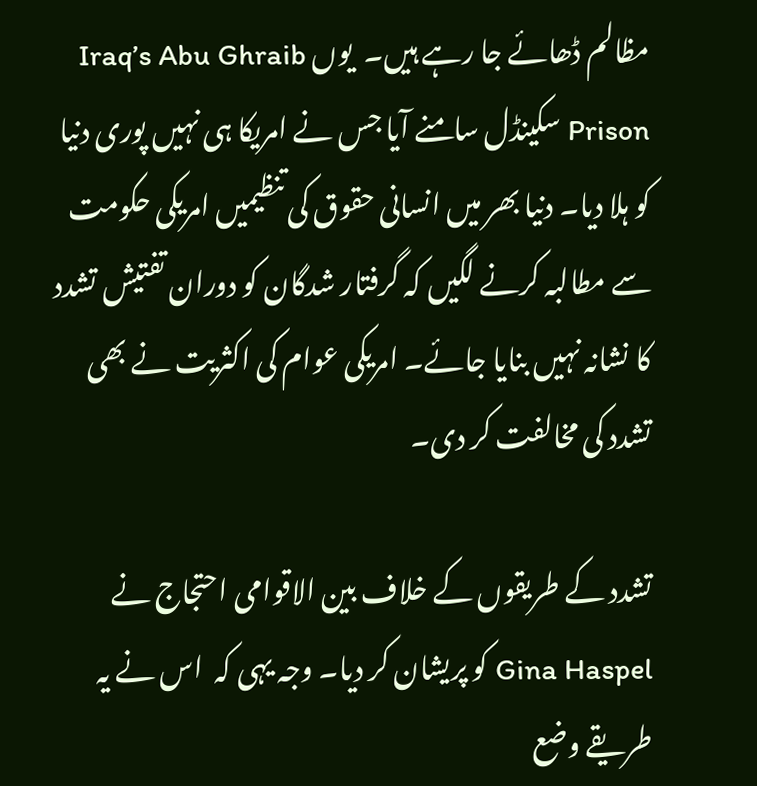مظالم ڈھائے جا رہے ہیں۔  یوں Iraq’s Abu Ghraib  Prison سکینڈل سامنے آیا جس نے امریکا ہی نہیں پوری دنیا کو ہلا دیا۔ دنیا بھر میں انسانی حقوق کی تنظیمیں امریکی حکومت سے مطالبہ کرنے لگیں کہ گرفتار شدگان کو دوران تفتیش تشدد کا نشانہ نہیں بنایا جائے۔ امریکی عوام کی اکثریت نے بھی تشدد کی مخالفت کر دی۔

تشدد کے طریقوں کے خلاف بین الاقوامی احتجاج نے Gina Haspel کو پریشان کر دیا۔ وجہ یہی کہ  اس نے یہ طریقے وضع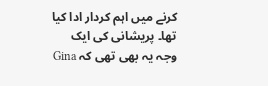کرنے میں اہم کردار ادا کیا تھا۔ پریشانی کی ایک وجہ یہ بھی تھی کہ Gina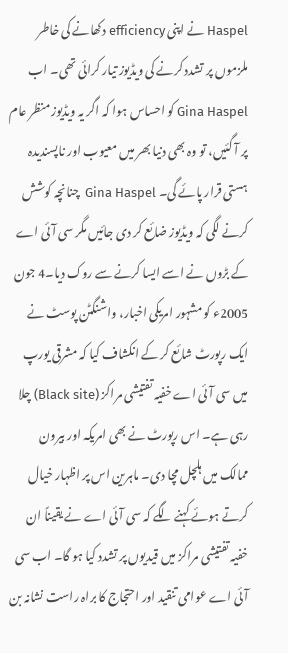Haspel نے اپنی efficiency دکھانے کی خاطر ملزموں پر تشدد کرنے کی ویڈیوز تیار کرائی تھی۔ اب Gina Haspel کو احساس ہوا کہ اگر یہ ویڈیوز منظر عام پر آ گئیں، تو وہ بھی دنیا بھر میں معیوب اور ناپسندیدہ ہستی قرار پائے گی۔ Gina Haspel  چنانچہ کوشش کرنے لگی کہ ویڈیوز ضائع کر دی جائیں مگر سی آئی اے کے بڑوں نے اسے ایسا کرنے سے روک دیا۔4 جون 2005ء کو مشہور امریکی اخبار، واشنگٹن پوسٹ نے ایک رپورٹ شائع کر کے انکشاف کیا کہ مشرقی یورپ میں سی آئی اے خفیہ تفتیشی مراکز (Black site) چلا رہی ہے۔ اس رپورٹ نے بھی امریکہ اور بیرون ممالک میں ہلچل مچا دی۔ ماہرین اس پر اظہار خیال کرتے ہوئے کہنے لگے کہ سی آئی اے نے یقیناً ان خفیہ تفتیشی مراکز میں قیدیوں پر تشدد کیا ہو گا۔ اب سی آئی اے عوامی تنقید اور احتجاج کا براہ راست نشانہ بن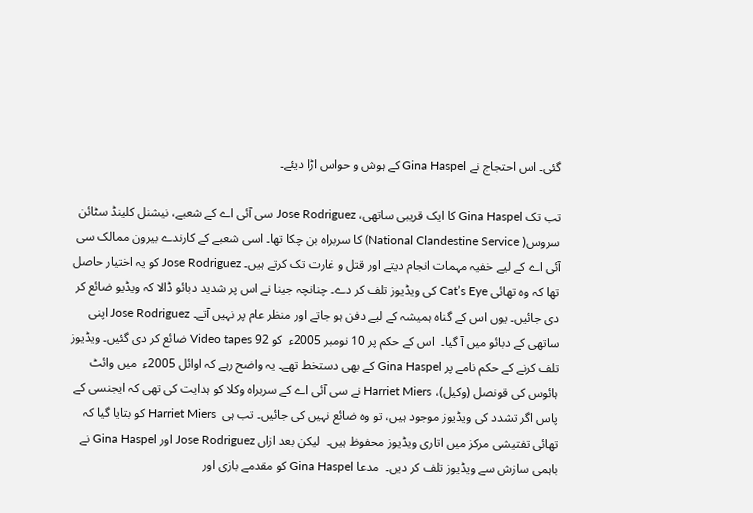گئی۔ اس احتجاج نے Gina Haspel کے ہوش و حواس اڑا دیئے۔

تب تک Gina Haspel کا ایک قریبی ساتھی، Jose Rodriguez سی آئی اے کے شعبے، نیشنل کلینڈ سٹائن سروس( National Clandestine Service) کا سربراہ بن چکا تھا۔ اسی شعبے کے کارندے بیرون ممالک سی آئی اے کے لیے خفیہ مہمات انجام دیتے اور قتل و غارت تک کرتے ہیں۔ Jose Rodriguez کو یہ اختیار حاصل تھا کہ وہ تھائی Cat’s Eye کی ویڈیوز تلف کر دے۔ چنانچہ جینا نے اس پر شدید دبائو ڈالا کہ ویڈیو ضائع کر دی جائیں۔ یوں اس کے گناہ ہمیشہ کے لیے دفن ہو جاتے اور منظر عام پر نہیں آتے۔ Jose Rodriguez اپنی ساتھی کے دبائو میں آ گیا۔  اس کے حکم پر 10 نومبر 2005ء  کو 92 Video tapes ضائع کر دی گئیں۔ ویڈیوز تلف کرنے کے حکم نامے پر Gina Haspel کے بھی دستخط تھے۔ یہ واضح رہے کہ اوائل 2005ء  میں وائٹ ہائوس کی قونصل (وکیل)، Harriet Miers نے سی آئی اے کے سربراہ وکلا کو ہدایت کی تھی کہ ایجنسی کے پاس اگر تشدد کی ویڈیوز موجود ہیں، تو وہ ضائع نہیں کی جائیں۔ تب ہی  Harriet Miers کو بتایا گیا کہ تھائی تفتیشی مرکز میں اتاری ویڈیوز محفوظ ہیں۔  لیکن بعد ازاں Jose Rodriguez اور Gina Haspel نے باہمی سازش سے ویڈیوز تلف کر دیں۔  مدعا Gina Haspel کو مقدمے بازی اور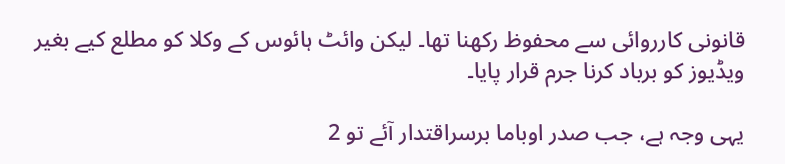قانونی کارروائی سے محفوظ رکھنا تھا۔ لیکن وائٹ ہائوس کے وکلا کو مطلع کیے بغیر ویڈیوز کو برباد کرنا جرم قرار پایا۔

یہی وجہ ہے، جب صدر اوباما برسراقتدار آئے تو 2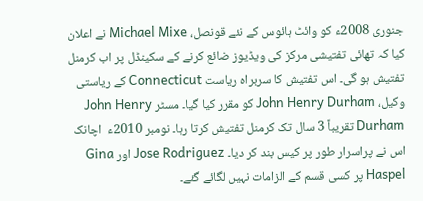جنوری 2008ء کو وائٹ ہائوس کے نئے قونصل، Michael Mixe نے اعلان کیا کہ تھائی تفتیشی مرکز کی ویڈیوز ضائع کرنے کے سکینڈل پر اب کرمنل تفتیش ہو گی۔ اس تفتیش کا سربراہ ریاست Connecticut کے ریاستی وکیل، John Henry Durham کو مقرر کیا گیا۔ مسٹر John Henry Durham تقریباً 3 سال تک کرمنل تفتیش کرتا رہا۔ نومبر 2010ء  اچانک اس نے پراسرار طور پر کیس بند کر دیا۔ Jose Rodriguez اور Gina Haspel پر کسی قسم کے الزامات نہیں لگائے گئے۔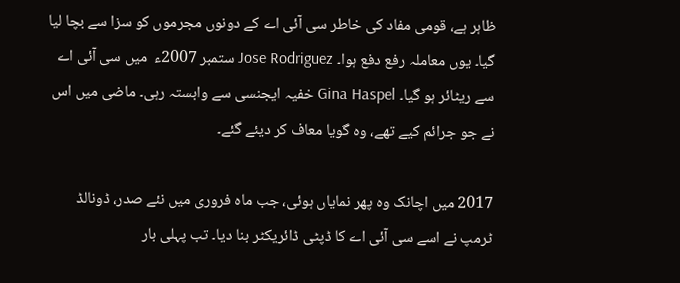ظاہر ہے، قومی مفاد کی خاطر سی آئی اے کے دونوں مجرموں کو سزا سے بچا لیا گیا۔ یوں معاملہ رفع دفع ہوا۔ Jose Rodriguez ستمبر 2007ء  میں سی آئی اے سے ریٹائر ہو گیا۔ Gina Haspel خفیہ ایجنسی سے وابستہ رہی۔ ماضی میں اس نے جو جرائم کیے تھے، وہ گویا معاف کر دیئے گئے۔

2017 میں اچانک وہ پھر نمایاں ہوئی، جب ماہ فروری میں نئے صدر، ڈونالڈ ٹرمپ نے اسے سی آئی اے کا ڈپٹی ڈائریکٹر بنا دیا۔ تب پہلی بار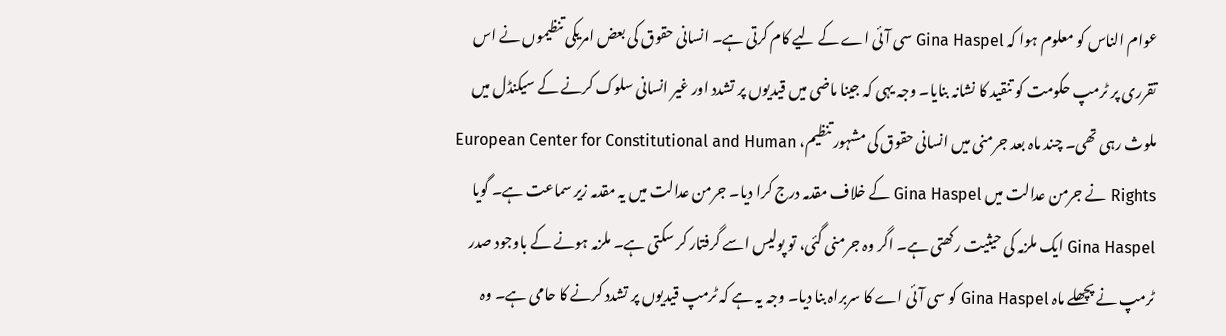عوام الناس کو معلوم ہوا کہ Gina Haspel سی آئی اے کے لیے کام کرتی ہے۔ انسانی حقوق کی بعض امریکی تنظیموں نے اس تقرری پر ٹرمپ حکومت کو تنقید کا نشانہ بنایا۔ وجہ یہی کہ جینا ماضی میں قیدیوں پر تشدد اور غیر انسانی سلوک کرنے کے سیکنڈل میں ملوث رہی تھی۔ چند ماہ بعد جرمنی میں انسانی حقوق کی مشہور تنظیم، European Center for Constitutional and Human Rights نے جرمن عدالت میں Gina Haspel کے خلاف مقدمہ درج کرا دیا۔ جرمن عدالت میں یہ مقدمہ زیر سماعت ہے۔ گویا Gina Haspel ایک ملزمہ کی حیثیت رکھتی ہے۔ اگر وہ جرمنی گئی، تو پولیس اسے گرفتار کر سکتی ہے۔ ملزمہ ہونے کے باوجود صدر ٹرمپ نے پچھلے ماہ Gina Haspel کو سی آئی اے کا سربراہ بنا دیا۔ وجہ یہ ہے کہ ٹرمپ قیدیوں پر تشدد کرنے کا حامی ہے۔ وہ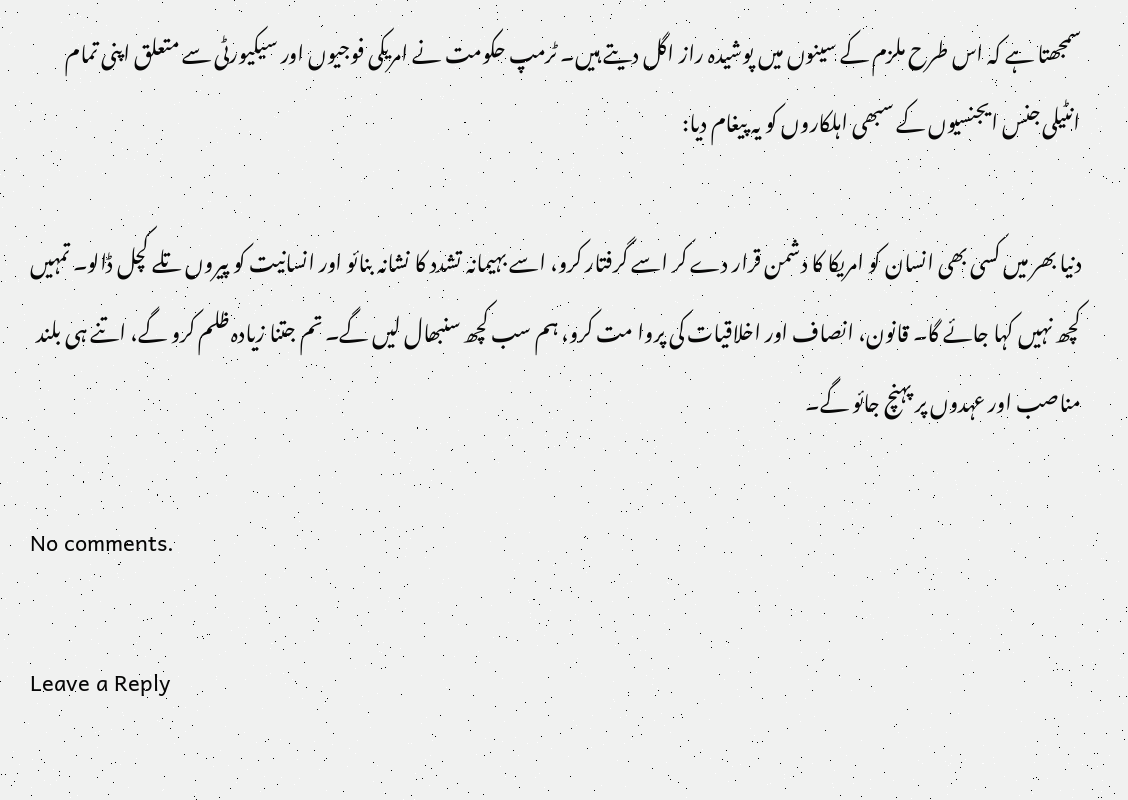سمجھتا ہے کہ اس طرح ملزم کے سینوں میں پوشیدہ راز اگل دیتے ہیں۔ ٹرمپ حکومت نے امریکی فوجیوں اور سیکیورٹی سے متعلق اپنی تمام انٹیلی جنس ایجنسیوں کے سبھی اہلکاروں کو یہ پیغام دیا:

دنیا بھر میں کسی بھی انسان کو امریکا کا دشمن قرار دے کر اسے گرفتار کرو، اسے بہیمانہ تشدد کا نشانہ بنائو اور انسانیت کو پیروں تلے کچل ڈالو۔ تمہیں کچھ نہیں کہا جائے گا۔ قانون، انصاف اور اخلاقیات کی پروا مت کرو، ہم سب کچھ سنبھال لیں گے۔ تم جتنا زیادہ ظلم کرو گے، اتنے ہی بلند مناصب اور عہدوں پر پہنچ جائو گے۔

No comments.

Leave a Reply